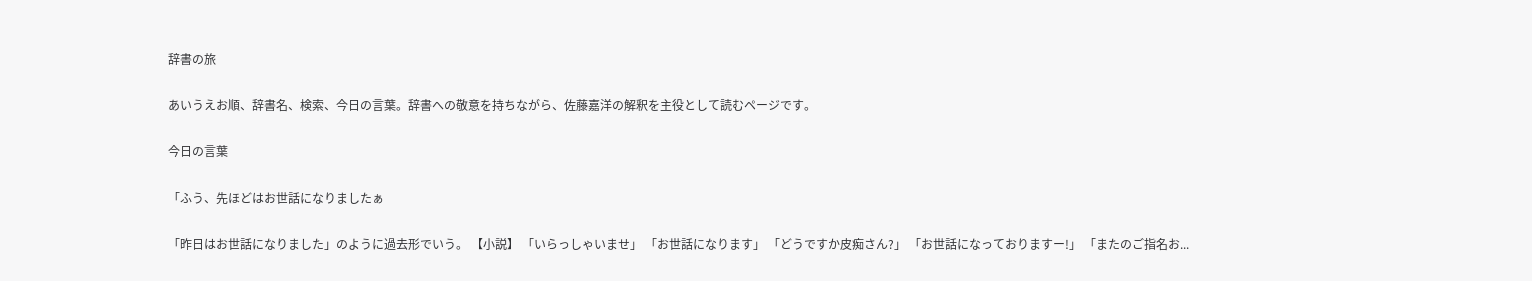辞書の旅

あいうえお順、辞書名、検索、今日の言葉。辞書への敬意を持ちながら、佐藤嘉洋の解釈を主役として読むページです。

今日の言葉

「ふう、先ほどはお世話になりましたぁ

「昨日はお世話になりました」のように過去形でいう。 【小説】 「いらっしゃいませ」 「お世話になります」 「どうですか皮痴さん?」 「お世話になっておりますー!」 「またのご指名お...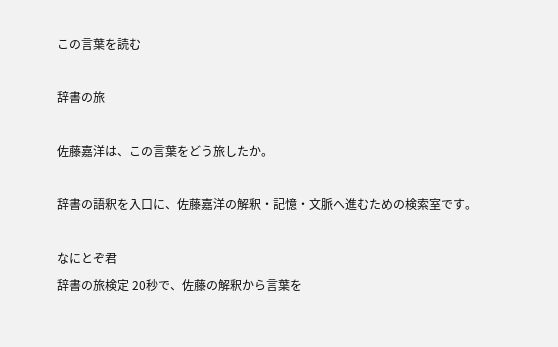この言葉を読む

辞書の旅

佐藤嘉洋は、この言葉をどう旅したか。

辞書の語釈を入口に、佐藤嘉洋の解釈・記憶・文脈へ進むための検索室です。

なにとぞ君
辞書の旅検定 20秒で、佐藤の解釈から言葉を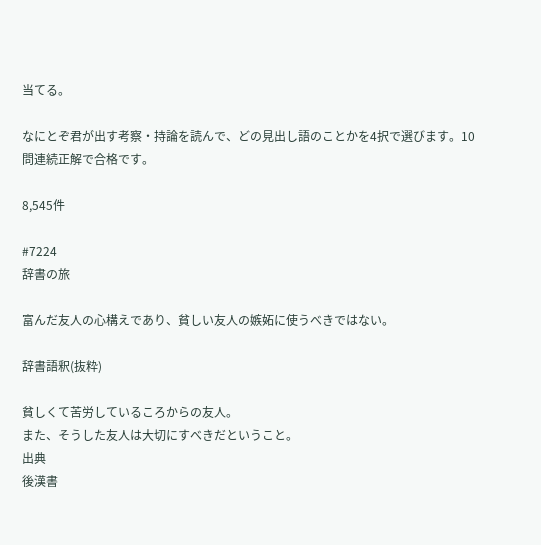当てる。

なにとぞ君が出す考察・持論を読んで、どの見出し語のことかを4択で選びます。10問連続正解で合格です。

8,545件

#7224
辞書の旅

富んだ友人の心構えであり、貧しい友人の嫉妬に使うべきではない。

辞書語釈(抜粋)

貧しくて苦労しているころからの友人。
また、そうした友人は大切にすべきだということ。
出典
後漢書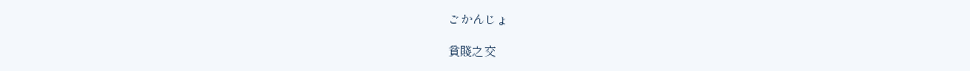ごかんじょ

貧賤之交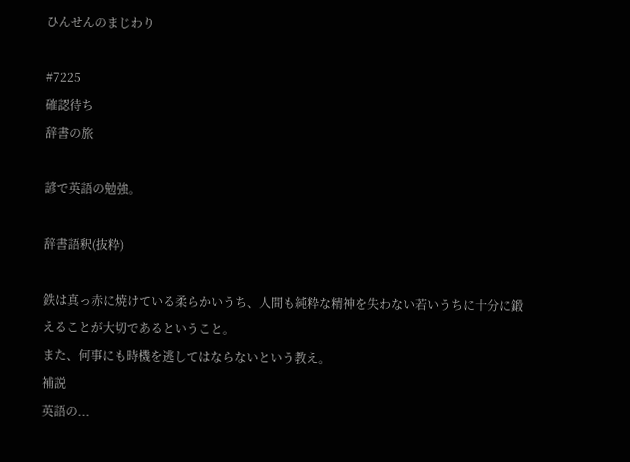ひんせんのまじわり

#7225
確認待ち
辞書の旅

諺で英語の勉強。

辞書語釈(抜粋)

鉄は真っ赤に焼けている柔らかいうち、人間も純粋な精神を失わない若いうちに十分に鍛えることが大切であるということ。
また、何事にも時機を逃してはならないという教え。
補説
英語の...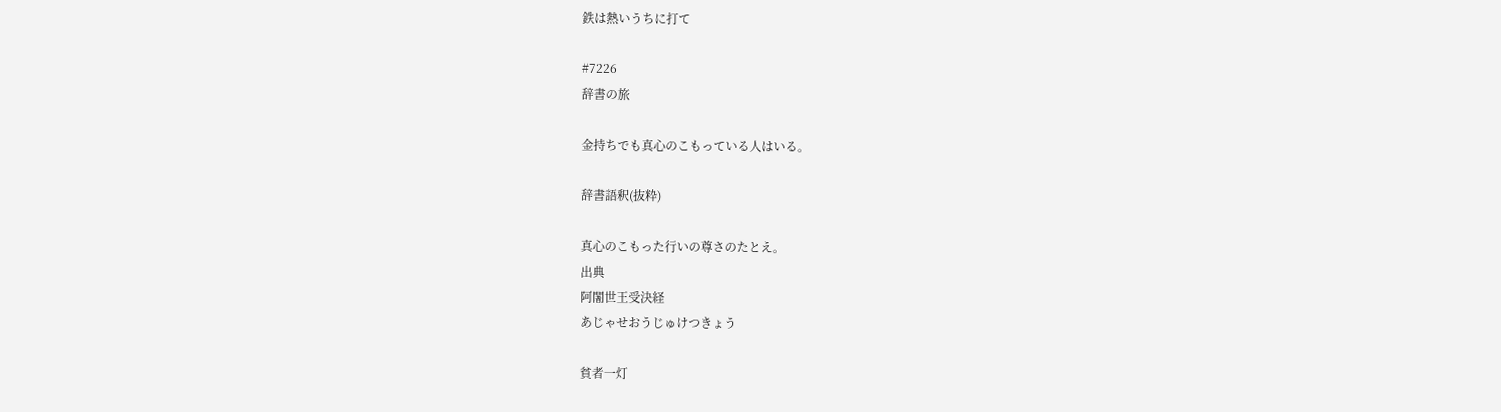鉄は熱いうちに打て

#7226
辞書の旅

金持ちでも真心のこもっている人はいる。

辞書語釈(抜粋)

真心のこもった行いの尊さのたとえ。
出典
阿闍世王受決経
あじゃせおうじゅけつきょう

貧者一灯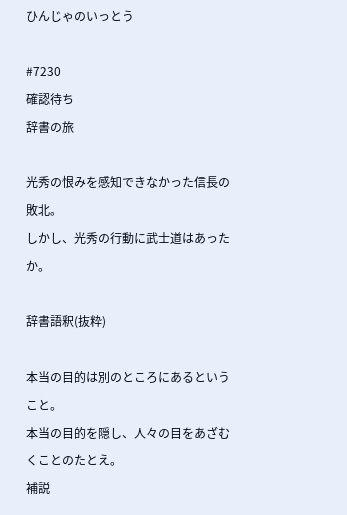ひんじゃのいっとう

#7230
確認待ち
辞書の旅

光秀の恨みを感知できなかった信長の敗北。
しかし、光秀の行動に武士道はあったか。

辞書語釈(抜粋)

本当の目的は別のところにあるということ。
本当の目的を隠し、人々の目をあざむくことのたとえ。
補説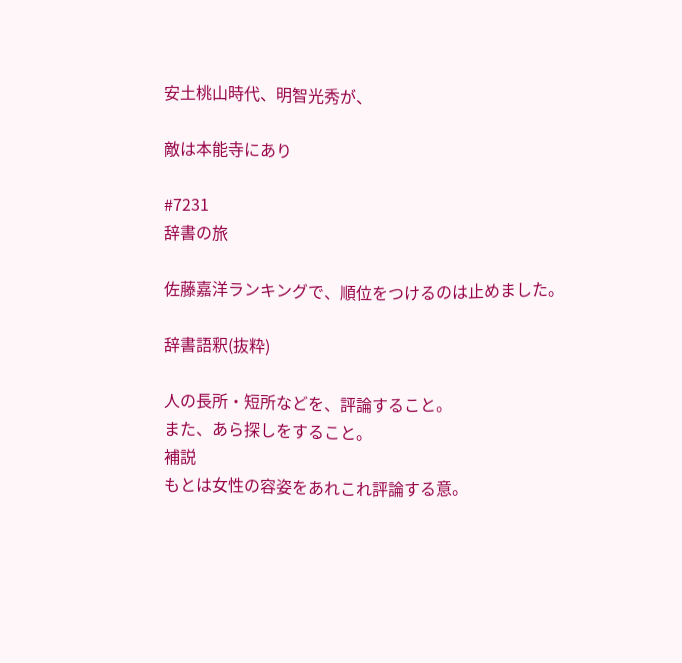安土桃山時代、明智光秀が、

敵は本能寺にあり

#7231
辞書の旅

佐藤嘉洋ランキングで、順位をつけるのは止めました。

辞書語釈(抜粋)

人の長所・短所などを、評論すること。
また、あら探しをすること。
補説
もとは女性の容姿をあれこれ評論する意。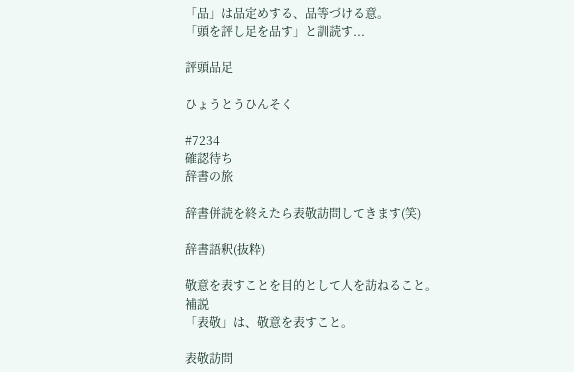「品」は品定めする、品等づける意。
「頭を評し足を品す」と訓読す...

評頭品足

ひょうとうひんそく

#7234
確認待ち
辞書の旅

辞書併読を終えたら表敬訪問してきます(笑)

辞書語釈(抜粋)

敬意を表すことを目的として人を訪ねること。
補説
「表敬」は、敬意を表すこと。

表敬訪問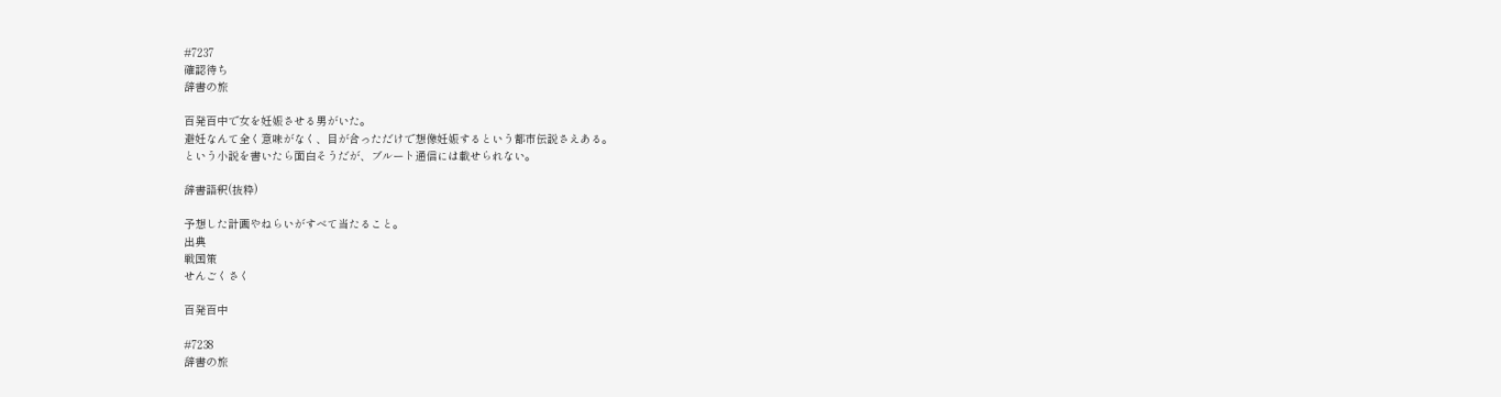#7237
確認待ち
辞書の旅

百発百中で女を妊娠させる男がいた。
避妊なんて全く意味がなく、目が合っただけで想像妊娠するという都市伝説さえある。
という小説を書いたら面白そうだが、ブルート通信には載せられない。

辞書語釈(抜粋)

予想した計画やねらいがすべて当たること。
出典
戦国策
せんごくさく

百発百中

#7238
辞書の旅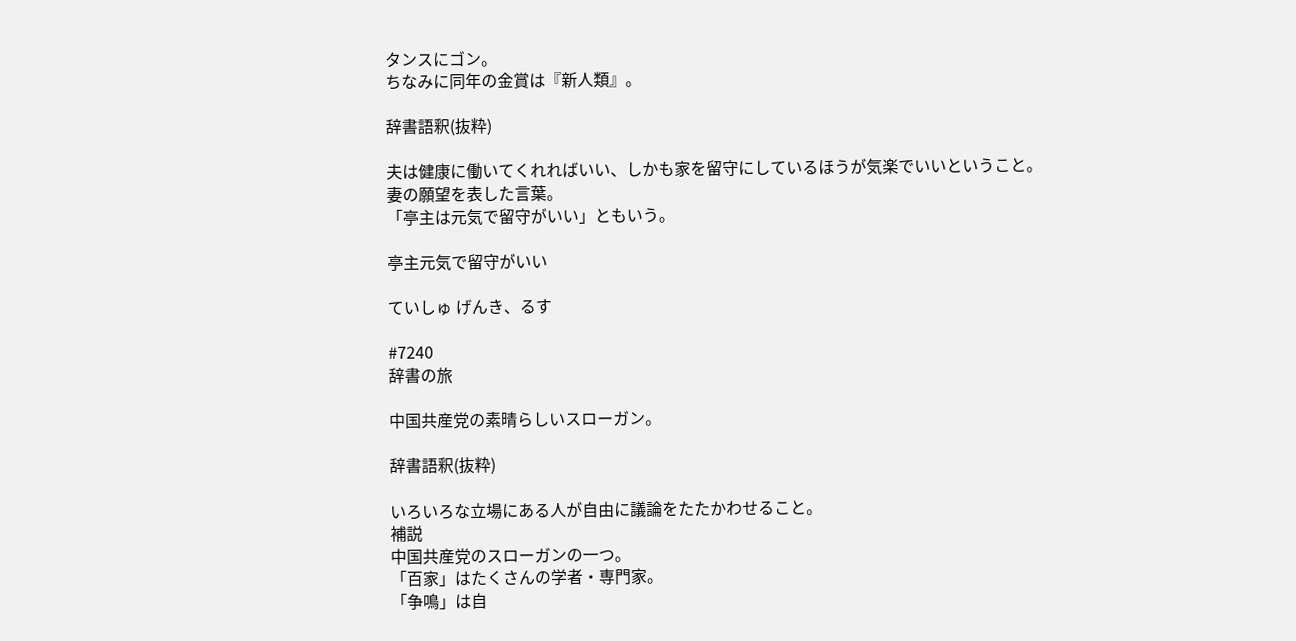タンスにゴン。
ちなみに同年の金賞は『新人類』。

辞書語釈(抜粋)

夫は健康に働いてくれればいい、しかも家を留守にしているほうが気楽でいいということ。
妻の願望を表した言葉。
「亭主は元気で留守がいい」ともいう。

亭主元気で留守がいい

ていしゅ げんき、るす

#7240
辞書の旅

中国共産党の素晴らしいスローガン。

辞書語釈(抜粋)

いろいろな立場にある人が自由に議論をたたかわせること。
補説
中国共産党のスローガンの一つ。
「百家」はたくさんの学者・専門家。
「争鳴」は自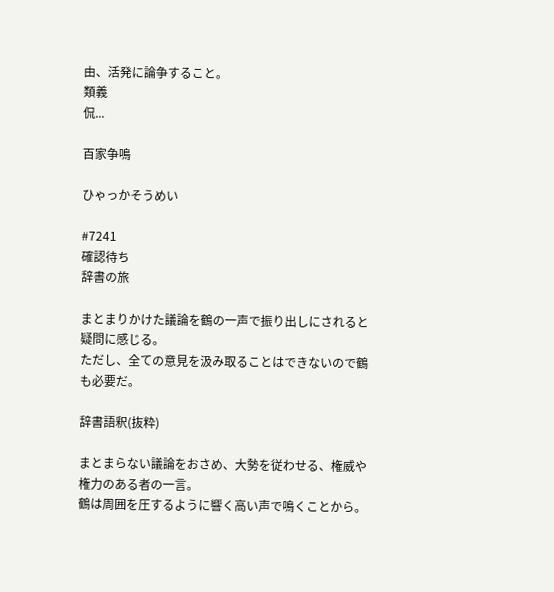由、活発に論争すること。
類義
侃...

百家争鳴

ひゃっかそうめい

#7241
確認待ち
辞書の旅

まとまりかけた議論を鶴の一声で振り出しにされると疑問に感じる。
ただし、全ての意見を汲み取ることはできないので鶴も必要だ。

辞書語釈(抜粋)

まとまらない議論をおさめ、大勢を従わせる、権威や権力のある者の一言。
鶴は周囲を圧するように響く高い声で鳴くことから。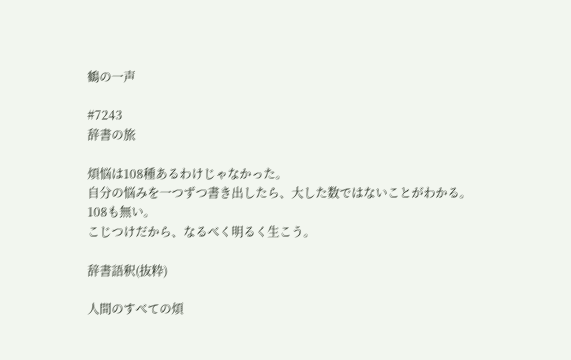鶴の一声

#7243
辞書の旅

煩悩は108種あるわけじゃなかった。
自分の悩みを一つずつ書き出したら、大した数ではないことがわかる。
108も無い。
こじつけだから、なるべく明るく生こう。

辞書語釈(抜粋)

人間のすべての煩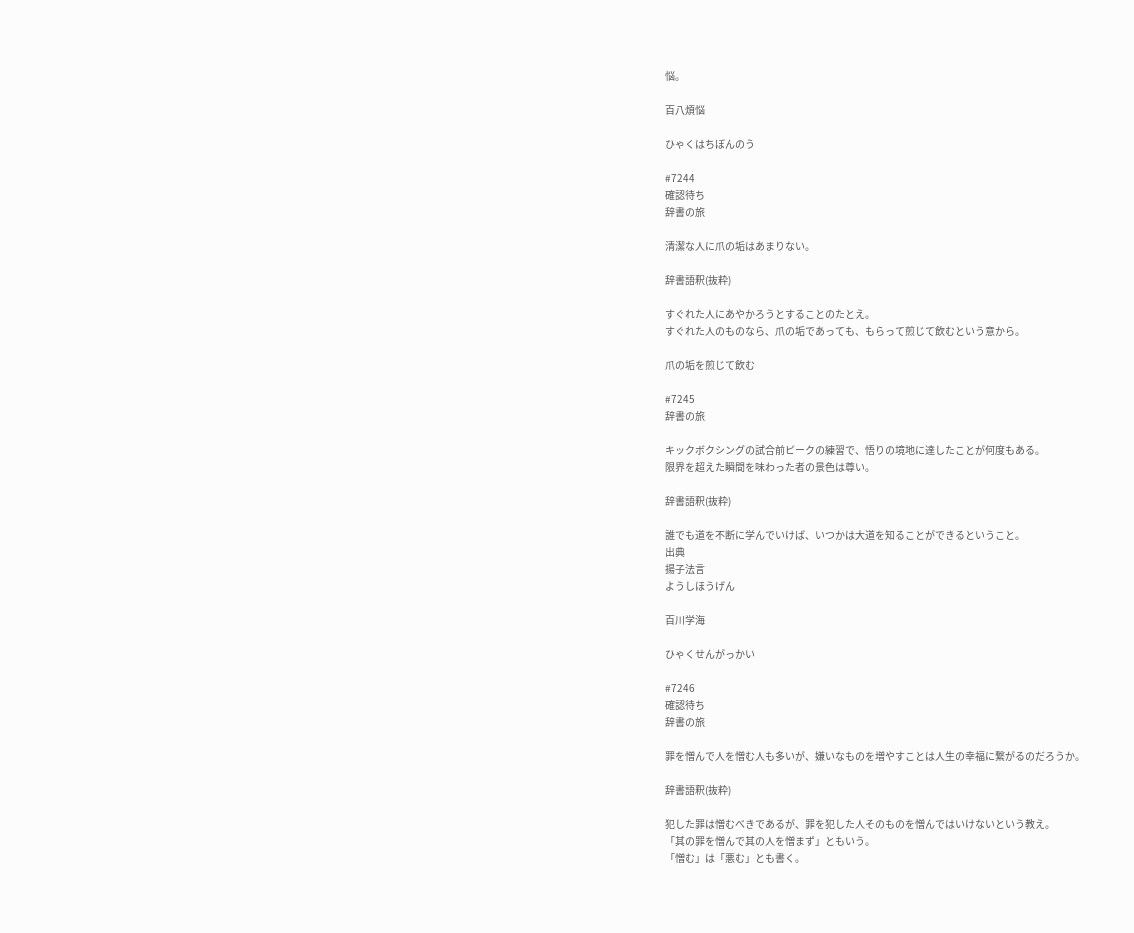悩。

百八煩悩

ひゃくはちぼんのう

#7244
確認待ち
辞書の旅

清潔な人に爪の垢はあまりない。

辞書語釈(抜粋)

すぐれた人にあやかろうとすることのたとえ。
すぐれた人のものなら、爪の垢であっても、もらって煎じて飲むという意から。

爪の垢を煎じて飲む

#7245
辞書の旅

キックボクシングの試合前ピークの練習で、悟りの境地に達したことが何度もある。
限界を超えた瞬間を味わった者の景色は尊い。

辞書語釈(抜粋)

誰でも道を不断に学んでいけば、いつかは大道を知ることができるということ。
出典
揚子法言
ようしほうげん

百川学海

ひゃくせんがっかい

#7246
確認待ち
辞書の旅

罪を憎んで人を憎む人も多いが、嫌いなものを増やすことは人生の幸福に繋がるのだろうか。

辞書語釈(抜粋)

犯した罪は憎むべきであるが、罪を犯した人そのものを憎んではいけないという教え。
「其の罪を憎んで其の人を憎まず」ともいう。
「憎む」は「悪む」とも書く。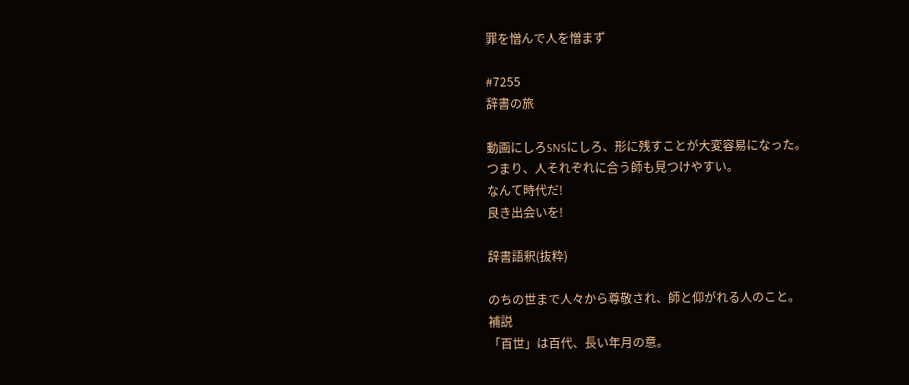罪を憎んで人を憎まず

#7255
辞書の旅

動画にしろSNSにしろ、形に残すことが大変容易になった。
つまり、人それぞれに合う師も見つけやすい。
なんて時代だ!
良き出会いを!

辞書語釈(抜粋)

のちの世まで人々から尊敬され、師と仰がれる人のこと。
補説
「百世」は百代、長い年月の意。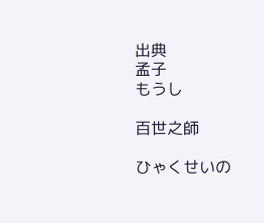出典
孟子
もうし

百世之師

ひゃくせいの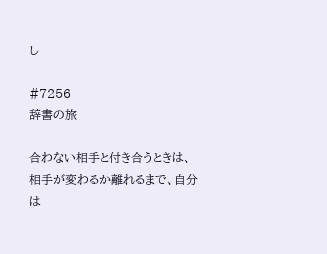し

#7256
辞書の旅

合わない相手と付き合うときは、相手が変わるか離れるまで、自分は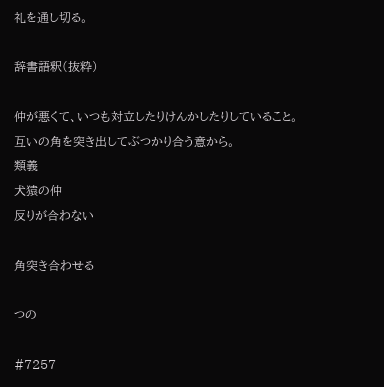礼を通し切る。

辞書語釈(抜粋)

仲が悪くて、いつも対立したりけんかしたりしていること。
互いの角を突き出してぶつかり合う意から。
類義
犬猿の仲
反りが合わない

角突き合わせる

つの

#7257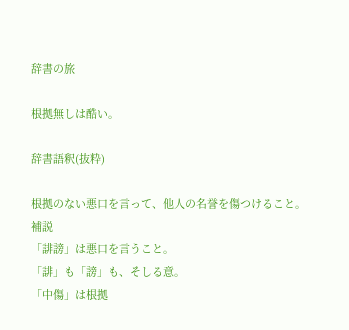辞書の旅

根拠無しは酷い。

辞書語釈(抜粋)

根拠のない悪口を言って、他人の名誉を傷つけること。
補説
「誹謗」は悪口を言うこと。
「誹」も「謗」も、そしる意。
「中傷」は根拠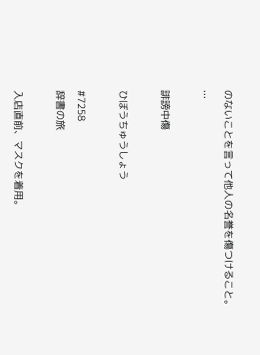のないことを言って他人の名誉を傷つけること。
...

誹謗中傷

ひぼうちゅうしょう

#7258
辞書の旅

入店直前、マスクを着用。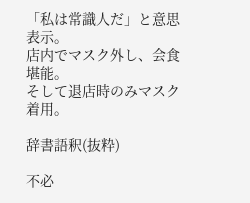「私は常識人だ」と意思表示。
店内でマスク外し、会食堪能。
そして退店時のみマスク着用。

辞書語釈(抜粋)

不必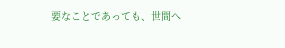要なことであっても、世間へ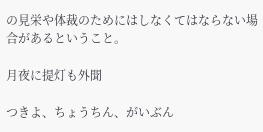の見栄や体裁のためにはしなくてはならない場合があるということ。

月夜に提灯も外聞

つきよ、ちょうちん、がいぶん